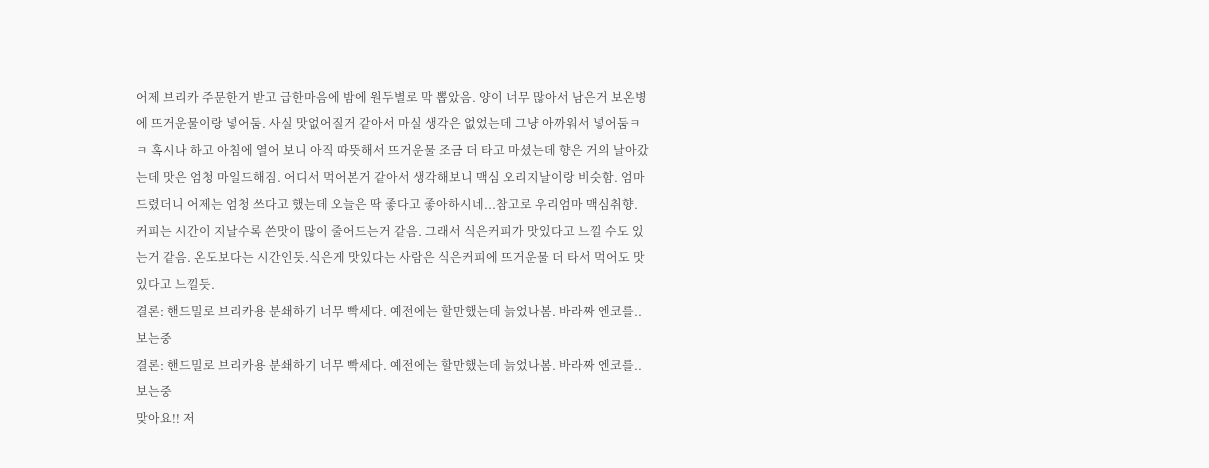어제 브리카 주문한거 받고 급한마음에 밤에 원두별로 막 뽑았음. 양이 너무 많아서 남은거 보온병에 뜨거운물이랑 넣어둠. 사실 맛없어질거 같아서 마실 생각은 없었는데 그냥 아까워서 넣어둠ㅋㅋ 혹시나 하고 아침에 열어 보니 아직 따뜻해서 뜨거운물 조금 더 타고 마셨는데 향은 거의 날아갔는데 맛은 엄청 마일드해짐. 어디서 먹어본거 같아서 생각해보니 맥심 오리지날이랑 비슷함. 엄마 드렸더니 어제는 엄청 쓰다고 했는데 오늘은 딱 좋다고 좋아하시네...참고로 우리엄마 맥심취향. 커피는 시간이 지날수록 쓴맛이 많이 줄어드는거 같음. 그래서 식은커피가 맛있다고 느낄 수도 있는거 같음. 온도보다는 시간인듯.식은게 맛있다는 사람은 식은커피에 뜨거운물 더 타서 먹어도 맛있다고 느낄듯.
결론: 핸드밀로 브리카용 분쇄하기 너무 빡세다. 예전에는 할만했는데 늙었나봄. 바라짜 엔코를..보는중
결론: 핸드밀로 브리카용 분쇄하기 너무 빡세다. 예전에는 할만했는데 늙었나봄. 바라짜 엔코를..보는중
맞아요!! 저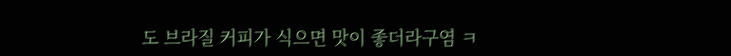도 브라질 커피가 식으면 맛이 좋더라구염 ㅋ